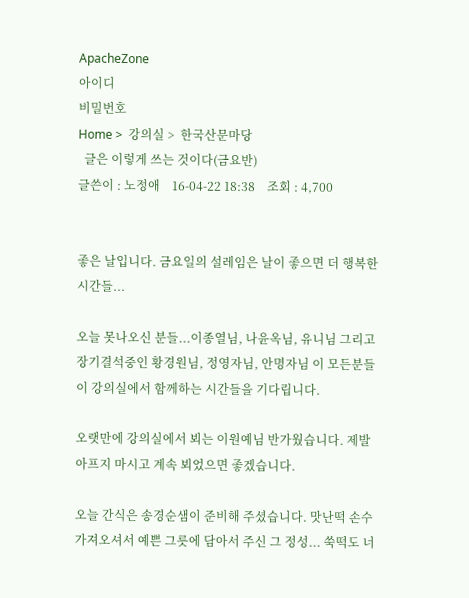ApacheZone
아이디
비밀번호
Home >  강의실 >  한국산문마당
  글은 이렇게 쓰는 것이다(금요반)
글쓴이 : 노정애    16-04-22 18:38    조회 : 4,700


좋은 날입니다. 금요일의 설레임은 날이 좋으면 더 행복한 시간들...

오늘 못나오신 분들...이종열님, 나윤옥님, 유니님 그리고 장기결석중인 황경원님, 정영자님, 안명자님 이 모든분들이 강의실에서 함께하는 시간들을 기다립니다.

오랫만에 강의실에서 뵈는 이원예님 반가웠습니다. 제발 아프지 마시고 계속 뵈었으면 좋겠습니다.

오늘 간식은 송경순샘이 준비해 주셨습니다. 맛난떡 손수 가져오셔서 예쁜 그릇에 담아서 주신 그 정성... 쑥떡도 너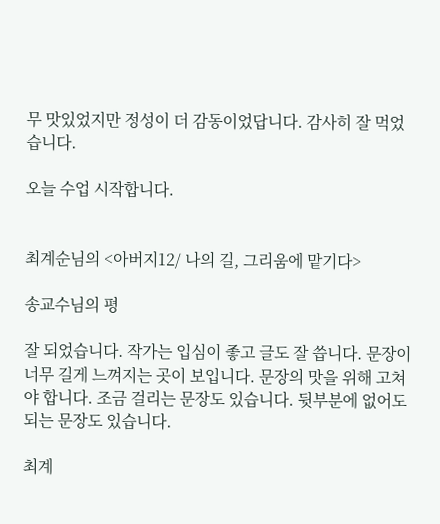무 맛있었지만 정성이 더 감동이었답니다. 감사히 잘 먹었습니다.

오늘 수업 시작합니다.


최계순님의 <아버지12/ 나의 길, 그리움에 맡기다>

송교수님의 평

잘 되었습니다. 작가는 입심이 좋고 글도 잘 씁니다. 문장이 너무 길게 느껴지는 곳이 보입니다. 문장의 맛을 위해 고쳐야 합니다. 조금 걸리는 문장도 있습니다. 뒷부분에 없어도 되는 문장도 있습니다.

최계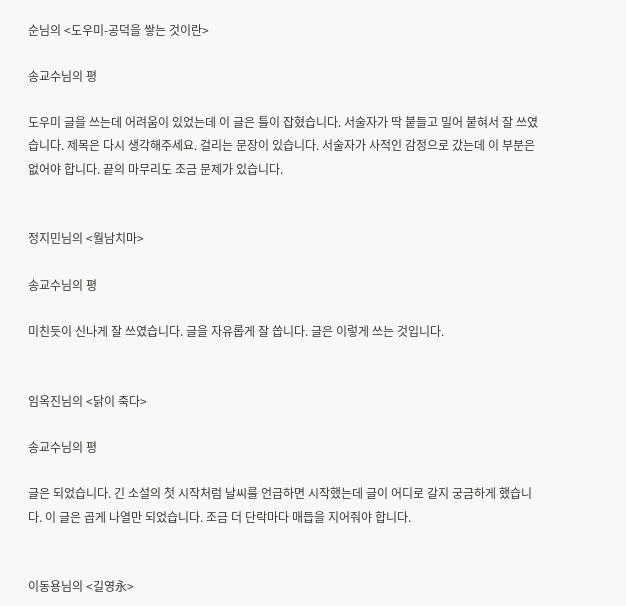순님의 <도우미-공덕을 쌓는 것이란>

송교수님의 평

도우미 글을 쓰는데 어려움이 있었는데 이 글은 틀이 잡혔습니다. 서술자가 딱 붙들고 밀어 붙혀서 잘 쓰였습니다. 제목은 다시 생각해주세요. 걸리는 문장이 있습니다. 서술자가 사적인 감정으로 갔는데 이 부분은 없어야 합니다. 끝의 마무리도 조금 문제가 있습니다.


정지민님의 <월남치마>

송교수님의 평

미친듯이 신나게 잘 쓰였습니다. 글을 자유롭게 잘 씁니다. 글은 이렇게 쓰는 것입니다.


임옥진님의 <닭이 죽다>

송교수님의 평

글은 되었습니다. 긴 소설의 첫 시작처럼 날씨를 언급하면 시작했는데 글이 어디로 갈지 궁금하게 했습니다. 이 글은 곱게 나열만 되었습니다. 조금 더 단락마다 매듭을 지어줘야 합니다.


이동용님의 <길영永>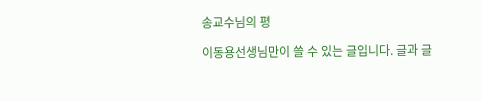송교수님의 평

이동용선생님만이 쓸 수 있는 글입니다. 글과 글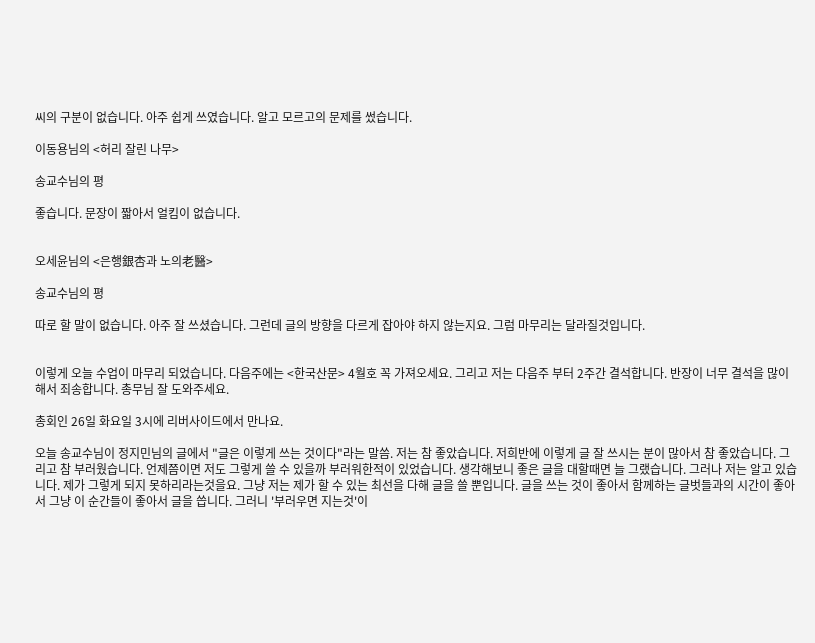씨의 구분이 없습니다. 아주 쉽게 쓰였습니다. 알고 모르고의 문제를 썼습니다.

이동용님의 <허리 잘린 나무>

송교수님의 평

좋습니다. 문장이 짧아서 얼킴이 없습니다.


오세윤님의 <은행銀杏과 노의老醫>

송교수님의 평

따로 할 말이 없습니다. 아주 잘 쓰셨습니다. 그런데 글의 방향을 다르게 잡아야 하지 않는지요. 그럼 마무리는 달라질것입니다.


이렇게 오늘 수업이 마무리 되었습니다. 다음주에는 <한국산문> 4월호 꼭 가져오세요. 그리고 저는 다음주 부터 2주간 결석합니다. 반장이 너무 결석을 많이 해서 죄송합니다. 총무님 잘 도와주세요.

총회인 26일 화요일 3시에 리버사이드에서 만나요.

오늘 송교수님이 정지민님의 글에서 "글은 이렇게 쓰는 것이다"라는 말씀. 저는 참 좋았습니다. 저희반에 이렇게 글 잘 쓰시는 분이 많아서 참 좋았습니다. 그리고 참 부러웠습니다. 언제쯤이면 저도 그렇게 쓸 수 있을까 부러워한적이 있었습니다. 생각해보니 좋은 글을 대할때면 늘 그랬습니다. 그러나 저는 알고 있습니다. 제가 그렇게 되지 못하리라는것을요. 그냥 저는 제가 할 수 있는 최선을 다해 글을 쓸 뿐입니다. 글을 쓰는 것이 좋아서 함께하는 글벗들과의 시간이 좋아서 그냥 이 순간들이 좋아서 글을 씁니다. 그러니 '부러우면 지는것'이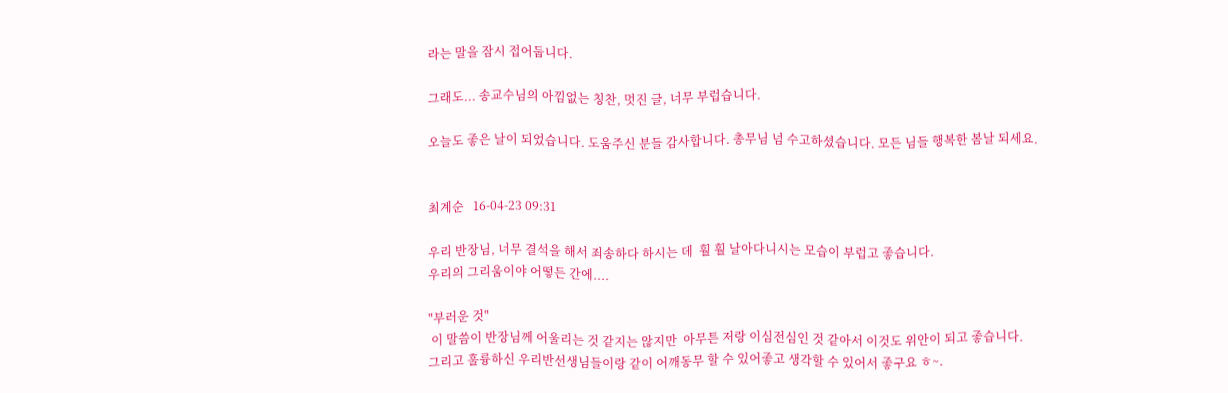라는 말을 잠시 접어둡니다.

그래도... 송교수님의 아낌없는 칭찬, 멋진 글, 너무 부럽습니다.

오늘도 좋은 날이 되었습니다. 도움주신 분들 감사합니다. 총무님 넘 수고하셨습니다. 모든 님들 행복한 봄날 되세요.


최계순   16-04-23 09:31

우리 반장님, 너무 결석을 해서 죄송하다 하시는 데  훨 훨 날아다니시는 모습이 부럽고 좋습니다.
우리의 그리움이야 어떻든 간에....

"부러운 것"
 이 말씀이 반장님께 어울리는 것 같지는 않지만  아무튼 저랑 이심전심인 것 같아서 이것도 위안이 되고 좋습니다.
그리고 훌륭하신 우리반선생님들이랑 같이 어깨동무 할 수 있어좋고 생각할 수 있어서 좋구요 ㅎ~.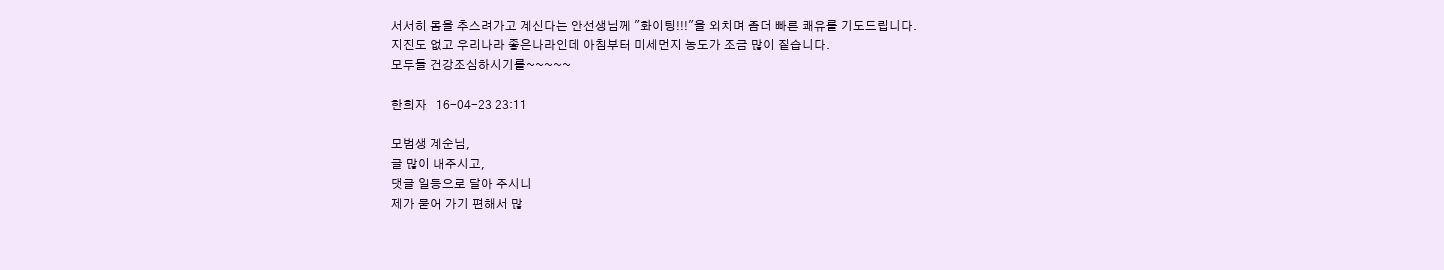서서히 몸을 추스려가고 계신다는 안선생님께 "화이팅!!!"을 외치며 좀더 빠른 쾌유를 기도드립니다.
지진도 없고 우리나라 좋은나라인데 아침부터 미세먼지 농도가 조금 많이 짙습니다.
모두들 건강조심하시기를~~~~~

한희자   16-04-23 23:11

모범생 계순님,
글 많이 내주시고,
댓글 일등으로 달아 주시니
제가 묻어 가기 편해서 많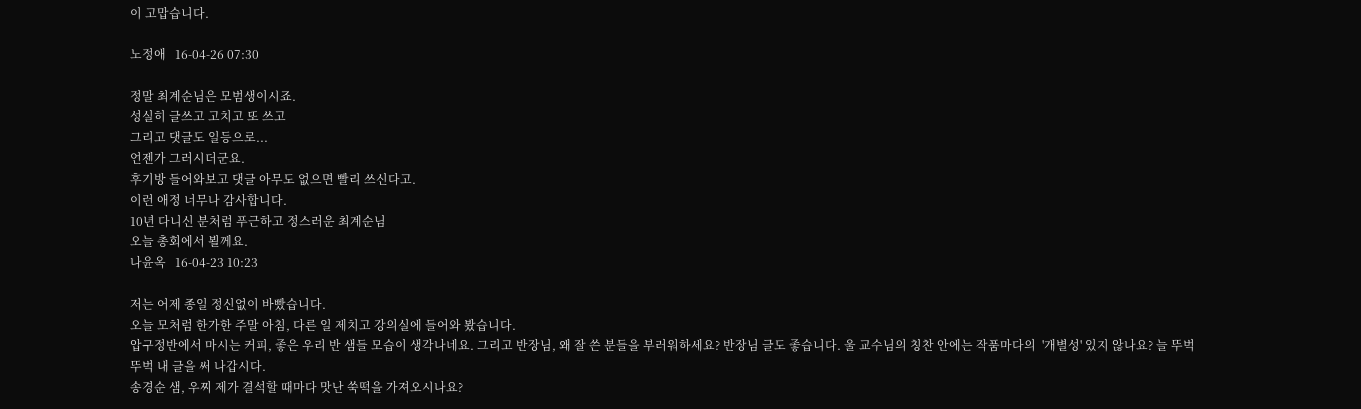이 고맙습니다.

노정애   16-04-26 07:30

정말 최계순님은 모범생이시죠.
성실히 글쓰고 고치고 또 쓰고
그리고 댓글도 일등으로...
언젠가 그러시더군요.
후기방 들어와보고 댓글 아무도 없으면 빨리 쓰신다고.
이런 애정 너무나 감사합니다.
10년 다니신 분처럼 푸근하고 정스러운 최계순님
오늘 총회에서 뵐께요.
나윤옥   16-04-23 10:23

저는 어제 종일 정신없이 바빴습니다.
오늘 모처럼 한가한 주말 아침, 다른 일 제치고 강의실에 들어와 봤습니다.
압구정반에서 마시는 커피, 좋은 우리 반 샘들 모습이 생각나네요. 그리고 반장님, 왜 잘 쓴 분들을 부러워하세요? 반장님 글도 좋습니다. 울 교수님의 칭찬 안에는 작품마다의  '개별성' 있지 않나요? 늘 뚜벅뚜벅 내 글을 써 나갑시다.
송경순 샘, 우찌 제가 결석할 때마다 맛난 쑥떡을 가져오시나요?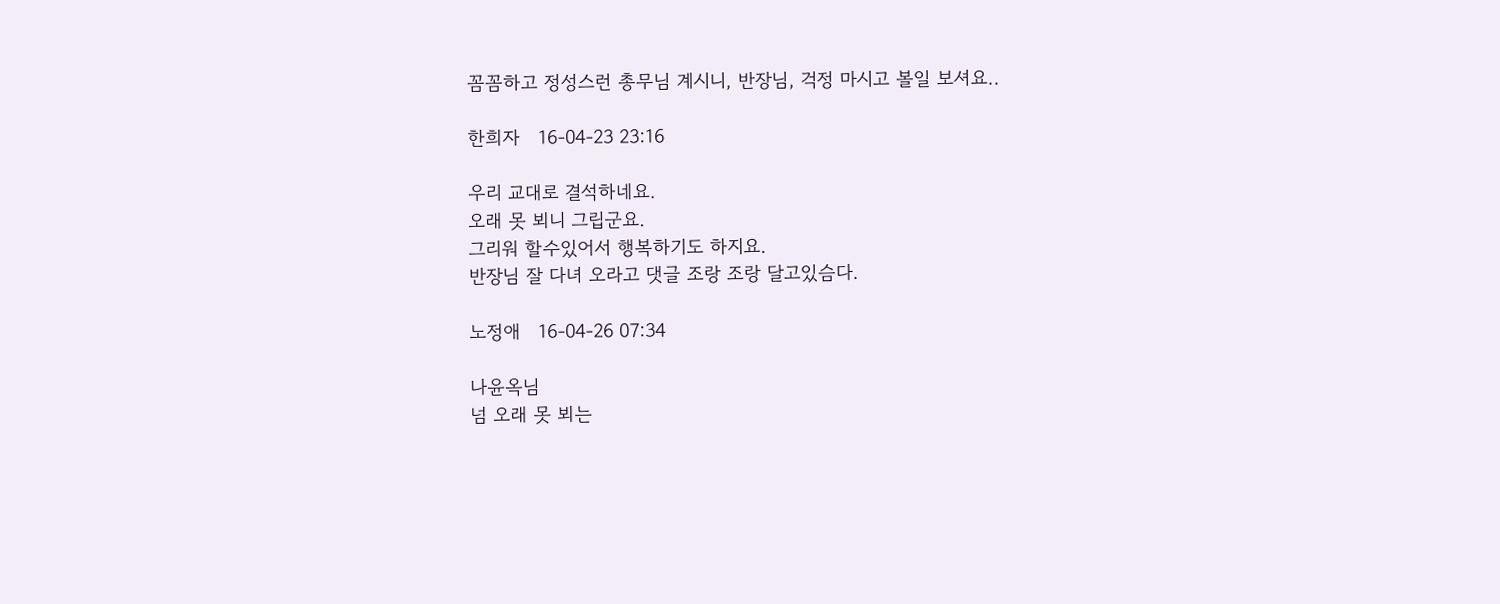꼼꼼하고 정성스런 총무님 계시니, 반장님, 걱정 마시고 볼일 보셔요..

한희자   16-04-23 23:16

우리 교대로 결석하네요.
오래 못 뵈니 그립군요.
그리워 할수있어서 행복하기도 하지요.
반장님 잘 다녀 오라고 댓글 조랑 조랑 달고있슴다.

노정애   16-04-26 07:34

나윤옥님
넘 오래 못 뵈는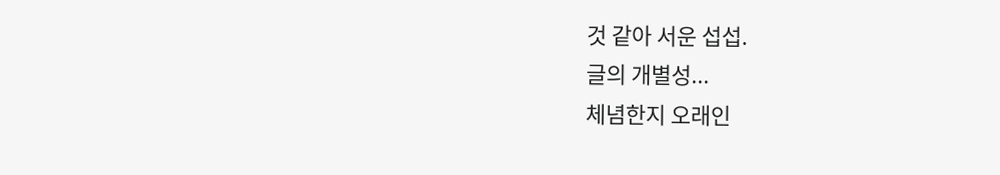것 같아 서운 섭섭.
글의 개별성...
체념한지 오래인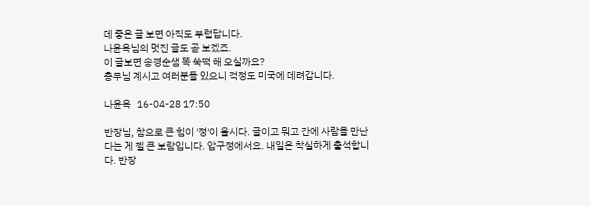데 좋은 글 보면 아직도 부럽답니다.
나윤옥님의 멋진 글도 곧 보겠죠.
이 글보면 송경순샘 똑 쑥떡 해 오실까요?
총무님 계시고 여러분들 있으니 걱정도 미국에 데려갑니다.

나윤옥   16-04-28 17:50

반장님, 참으로 큰 힘이 '정'이 올시다. 글이고 뭐고 간에 사람을 만난다는 게 젤 큰 보람입니다. 압구정에서요. 내일은 착실하게 출석합니다. 반장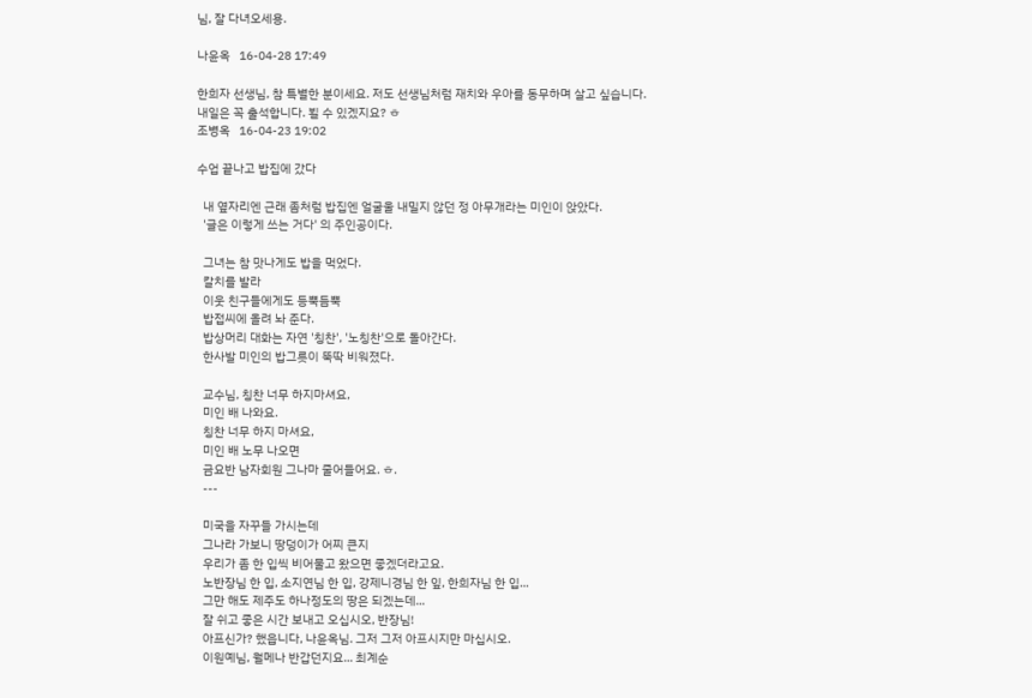님, 잘 다녀오세용.

나윤옥   16-04-28 17:49

한희자 선생님, 참 특별한 분이세요. 저도 선생님처럼 재치와 우아를 동무하며 살고 싶습니다.
내일은 꼭 출석합니다. 뵐 수 있겠지요? ㅎ
조병옥   16-04-23 19:02

수업 끝나고 밥집에 갔다

  내 옆자리엔 근래 좀처럼 밥집엔 얼굴울 내밀지 않던 정 아무개라는 미인이 앉았다.
  '글은 이렇게 쓰는 거다' 의 주인공이다.

  그녀는 참 맛나게도 밥을 먹었다.
  칼치를 발라
  이웃 친구들에게도 등뿍듬뿍
  밥접씨에 올려 놔 준다.
  밥상머리 대화는 자연 '칭찬', '노칭찬'으로 돌아간다.
  한사발 미인의 밥그릇이 뚝딱 비워졌다.

  교수님, 칭찬 너무 하지마셔요,
  미인 배 나와요.
  칭찬 너무 하지 마셔요,
  미인 배 노무 나오면
  금요반 남자회원 그나마 줄어들어요. ㅎ.
  ---

  미국을 자꾸들 가시는데
  그나라 가보니 땅덩이가 어찌 큰지
  우리가 좀 한 입씩 비어물고 왔으면 좋겠더라고요.
  노반장님 한 입, 소지연님 한 입, 강제니경님 한 잎, 한희자님 한 입...
  그만 해도 제주도 하나정도의 땅은 되겠는데...
  잘 쉬고 좋은 시간 보내고 오십시오, 반장님!
  아프신가? 했읍니다, 나윤옥님. 그저 그저 아프시지만 마십시오.
  이원예님, 월메나 반갑던지요... 최계순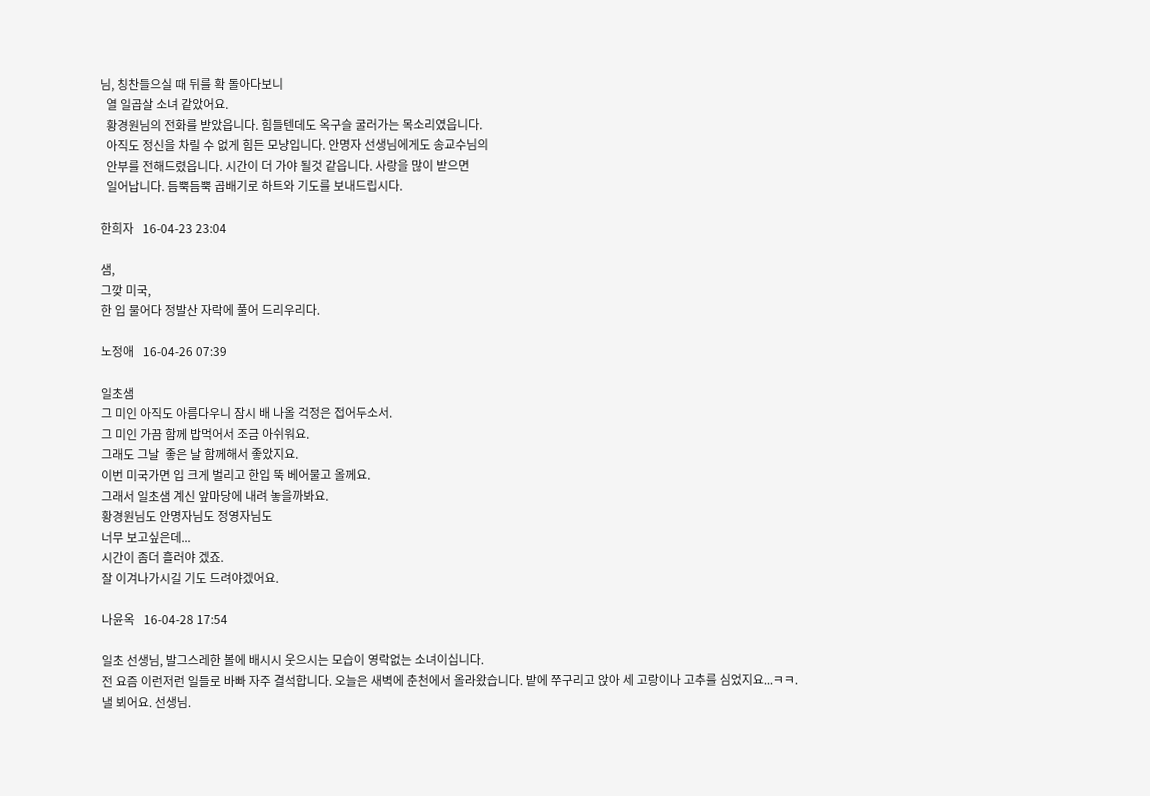님, 칭찬들으실 때 뒤를 확 돌아다보니
  열 일곱살 소녀 같았어요.
  황경원님의 전화를 받았읍니다. 힘들텐데도 옥구슬 굴러가는 목소리였읍니다.
  아직도 정신을 차릴 수 없게 힘든 모냥입니다. 안명자 선생님에게도 송교수님의
  안부를 전해드렸읍니다. 시간이 더 가야 될것 같읍니다. 사랑을 많이 받으면
  일어납니다. 듬뿍듬뿍 곱배기로 하트와 기도를 보내드립시다.

한희자   16-04-23 23:04

샘,
그깢 미국,
한 입 물어다 정발산 자락에 풀어 드리우리다.

노정애   16-04-26 07:39

일초샘
그 미인 아직도 아름다우니 잠시 배 나올 걱정은 접어두소서.
그 미인 가끔 함께 밥먹어서 조금 아쉬워요.
그래도 그날  좋은 날 함께해서 좋았지요.
이번 미국가면 입 크게 벌리고 한입 뚝 베어물고 올께요.
그래서 일초샘 계신 앞마당에 내려 놓을까봐요.
황경원님도 안명자님도 정영자님도
너무 보고싶은데...
시간이 좀더 흘러야 겠죠.
잘 이겨나가시길 기도 드려야겠어요.

나윤옥   16-04-28 17:54

일초 선생님, 발그스레한 볼에 배시시 웃으시는 모습이 영락없는 소녀이십니다.
전 요즘 이런저런 일들로 바빠 자주 결석합니다. 오늘은 새벽에 춘천에서 올라왔습니다. 밭에 쭈구리고 앉아 세 고랑이나 고추를 심었지요...ㅋㅋ.
낼 뵈어요. 선생님.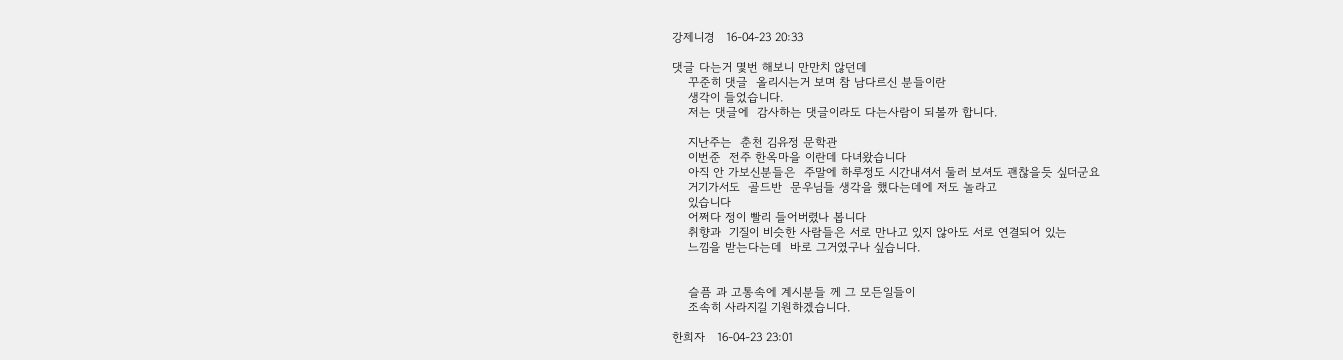강제니경   16-04-23 20:33

댓글 다는거 몇번 해보니 만만치 않던데
    꾸준히 댓글  올리시는거 보며 참 남다르신 분들이란
    생각이 들었습니다.
    저는 댓글에  감사하는 댓글이라도 다는사람이 되볼까 합니다.

    지난주는  춘천 김유정 문학관
    이번준  전주 한옥마을 이란데 다녀왔습니다
    아직 안 가보신분들은  주말에 하루정도 시간내셔서 둘러 보셔도 괜찮을듯 싶더군요
    거기가서도  골드반  문우님들 생각을 했다는데에 저도 놀라고
    있습니다
    어쩌다 정이 빨리 들어버렸나 봅니다
    취향과  기질이 비슷한 사람들은 서로 만나고 있지 않아도 서로 연결되어 있는
    느낌을 받는다는데  바로 그거였구나 싶습니다.


    슬픔 과 고통속에 계시분들 께 그 모든일들이
    조속히 사라지길 기원하겠습니다.

한희자   16-04-23 23:01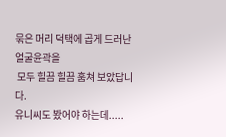묶은 머리 덕택에 곱게 드러난 얼굴윤곽을
 모두 힐끔 힐끔 훔쳐 보았답니다.
유니씨도 봤어야 하는데.....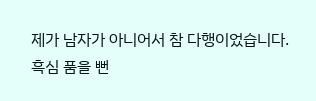제가 남자가 아니어서 참 다행이었습니다.
흑심 품을 뻔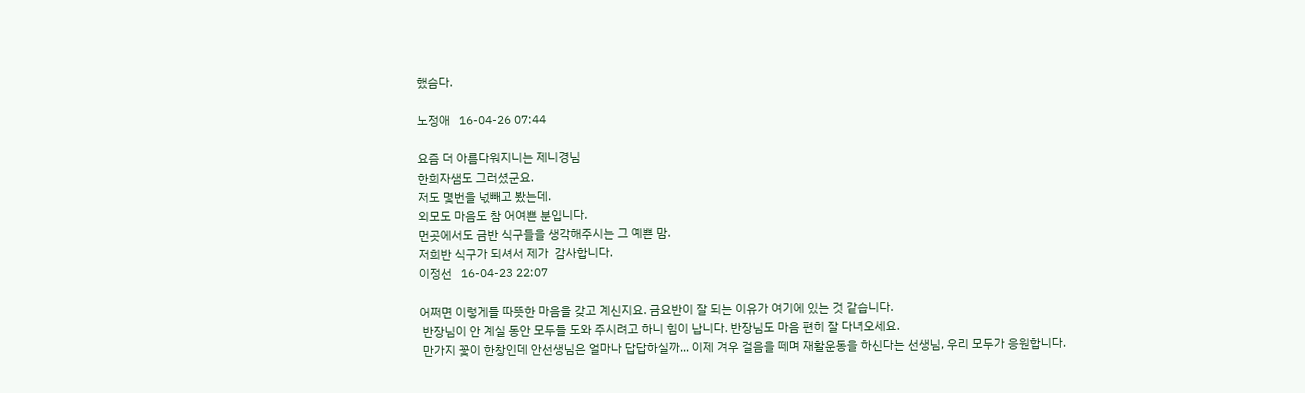했슴다.

노정애   16-04-26 07:44

요즘 더 아름다워지니는 제니경님
한희자샘도 그러셨군요.
저도 몇번을 넋빼고 봤는데.
외모도 마음도 참 어여쁜 분입니다.
먼곳에서도 금반 식구들을 생각해주시는 그 예쁜 맘.
저희반 식구가 되셔서 제가  감사합니다.
이정선   16-04-23 22:07

어쩌면 이렇게들 따뜻한 마음을 갖고 계신지요. 금요반이 잘 되는 이유가 여기에 있는 것 같습니다.
 반장님이 안 계실 동안 모두들 도와 주시려고 하니 힘이 납니다. 반장님도 마음 편히 잘 다녀오세요.
 만가지 꽃이 한창인데 안선생님은 얼마나 답답하실까... 이제 겨우 걸음을 떼며 재활운동을 하신다는 선생님, 우리 모두가 응원합니다.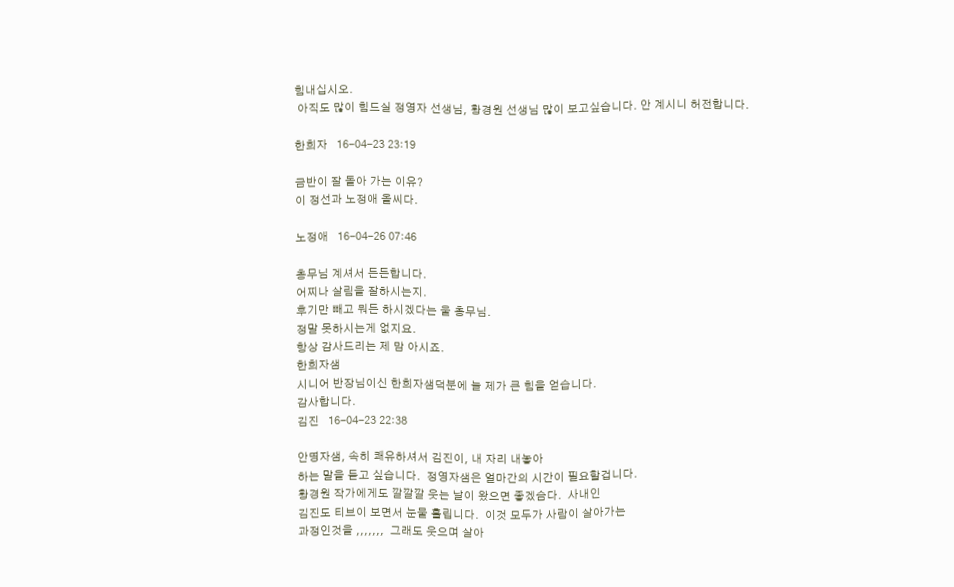힘내십시오.
 아직도 많이 힘드실 정영자 선생님, 황경원 선생님 많이 보고싶습니다. 안 계시니 허전합니다.

한희자   16-04-23 23:19

금반이 잘 돌아 가는 이유?
이 정선과 노정애 올씨다.

노정애   16-04-26 07:46

총무님 계셔서 든든합니다.
어찌나 살림을 잘하시는지.
후기만 빼고 뭐든 하시겠다는 울 총무님.
정말 못하시는게 없지요.
항상 감사드리는 제 맘 아시죠.
한희자샘
시니어 반장님이신 한희자샘덕분에 늘 제가 큰 힘을 얻습니다.
감사합니다.
김진   16-04-23 22:38

안명자샘, 속히 쾌유하셔서 김진이, 내 자리 내놓아
하는 말을 듣고 싶습니다.  정영자샘은 얼마간의 시간이 필요할겁니다.
황경원 작가에게도 깔깔깔 웃는 날이 왔으면 좋겠슴다.  사내인
김진도 티브이 보면서 눈물 흘립니다.  이것 모두가 사람이 살아가는
과정인것을 ,,,,,,,  그래도 웃으며 살아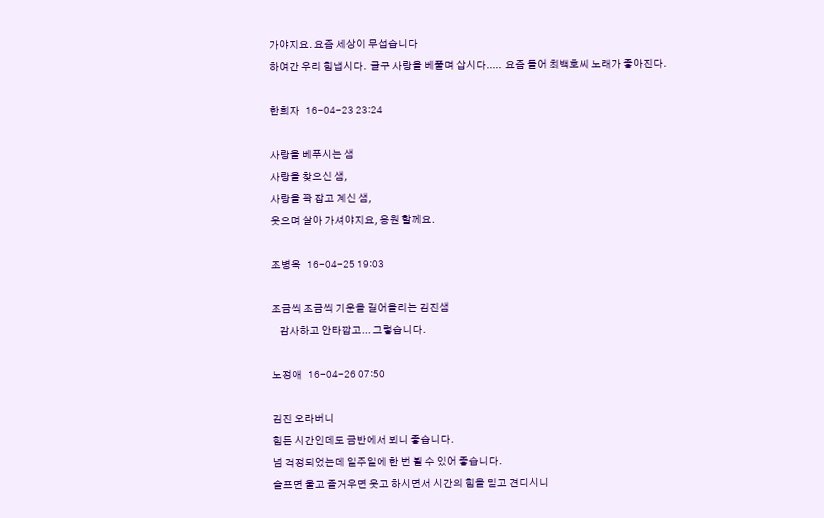가야지요. 요즘 세상이 무섭습니다
하여간 우리 힘냅시다.  글구 사랑을 베풀며 삽시다.....  요즘 들어 최백호씨 노래가 좋아진다.

한희자   16-04-23 23:24

사랑을 베푸시는 샘
사랑을 찾으신 샘,
사랑을 꽉 잡고 계신 샘,
웃으며 살아 가셔야지요, 응원 할께요.

조병옥   16-04-25 19:03

조금씩 조금씩 기운을 길어올리는 김진샘
    감사하고 안타깝고... 그렇습니다.

노정애   16-04-26 07:50

김진 오라버니
힘든 시간인데도 금반에서 뵈니 좋습니다.
넘 걱정되었는데 일주일에 한 번 뵐 수 있어 좋습니다.
슬프면 울고 즐거우면 웃고 하시면서 시간의 힘을 믿고 견디시니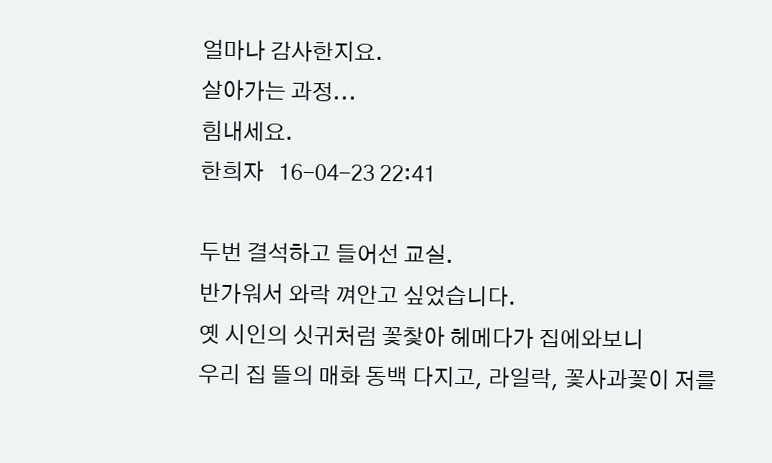얼마나 감사한지요.
살아가는 과정...
힘내세요.
한희자   16-04-23 22:41

두번 결석하고 들어선 교실.
반가워서 와락 껴안고 싶었습니다.
옛 시인의 싯귀처럼 꽃찿아 헤메다가 집에와보니
우리 집 뜰의 매화 동백 다지고, 라일락, 꽃사과꽃이 저를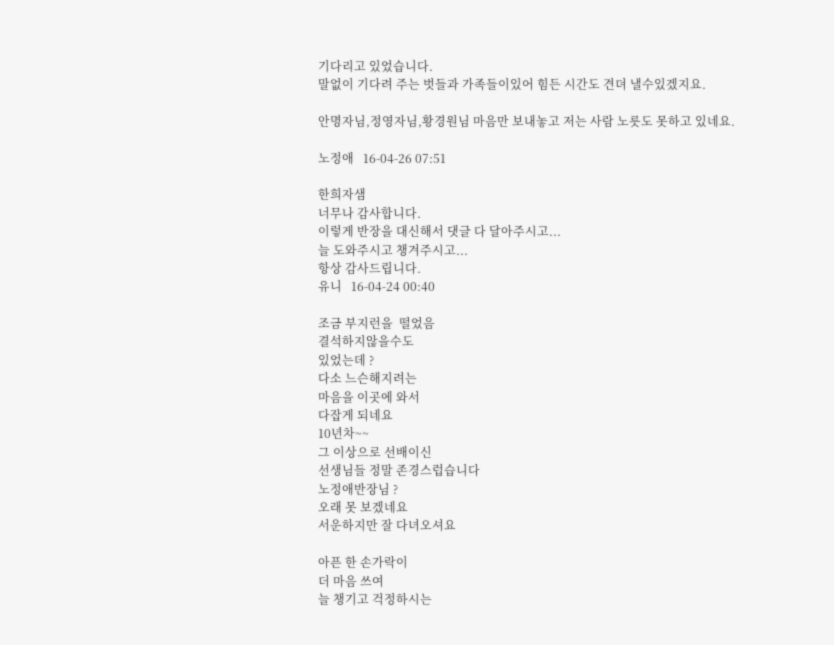기다리고 있었습니다.
말없이 기다려 주는 벗들과 가족들이있어 힘든 시간도 견뎌 낼수있겠지요.

안명자님,정영자님,황경원님 마음만 보내놓고 저는 사람 노릇도 못하고 있네요.

노정애   16-04-26 07:51

한희자샘
너무나 감사합니다.
이렇게 반장을 대신해서 댓글 다 달아주시고...
늘 도와주시고 챙겨주시고...
항상 감사드립니다.
유니   16-04-24 00:40

조금 부지런을  떨었음
결석하지않을수도
있었는데 ?
다소 느슨해지려는
마음을 이곳에 와서
다잡게 되네요
10년차~~
그 이상으로 선배이신
선생님들 정말 존경스럽습니다
노정애반장님 ?
오래 못 보겠네요
서운하지만 잘 다녀오셔요

아픈 한 손가락이
더 마음 쓰여
늘 챙기고 걱정하시는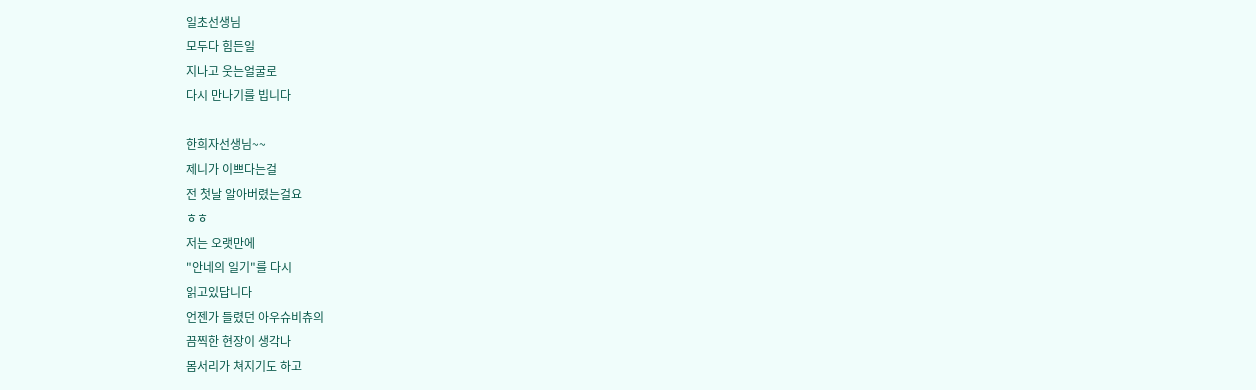일초선생님
모두다 힘든일
지나고 웃는얼굴로
다시 만나기를 빕니다

한희자선생님~~
제니가 이쁘다는걸
전 첫날 알아버렸는걸요
ㅎㅎ
저는 오랫만에
"안네의 일기"를 다시
읽고있답니다
언젠가 들렸던 아우슈비츄의
끔찍한 현장이 생각나
몸서리가 쳐지기도 하고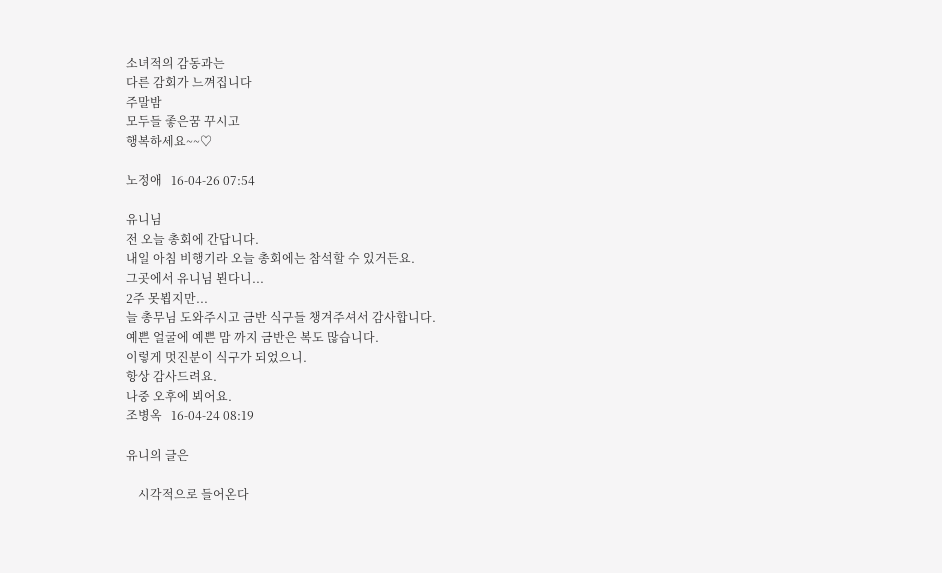소녀적의 감동과는
다른 감회가 느껴집니다
주말밤
모두들 좋은꿈 꾸시고
행복하세요~~♡

노정애   16-04-26 07:54

유니님
전 오늘 총회에 간답니다.
내일 아침 비행기라 오늘 총회에는 참석할 수 있거든요.
그곳에서 유니님 뵌다니...
2주 못뵙지만...
늘 총무님 도와주시고 금반 식구들 챙겨주셔서 감사합니다.
예쁜 얼굴에 예쁜 맘 까지 금반은 복도 많습니다.
이렇게 멋진분이 식구가 되었으니.
항상 감사드려요.
나중 오후에 뵈어요.
조병옥   16-04-24 08:19

유니의 글은

    시각적으로 들어온다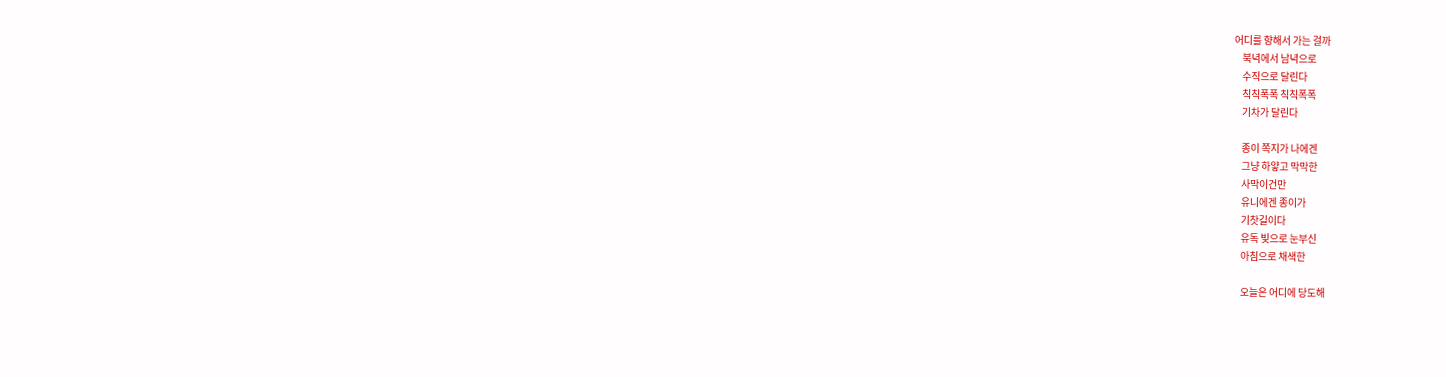어디를 향해서 가는 걸까
    북녁에서 남녁으로
    수직으로 달린다
    칙칙폭폭 칙칙폭폭
    기차가 달린다

    종이 쪽지가 나에겐
    그냥 하얗고 막막한
    사막이건만
    유니에겐 종이가
    기찻길이다
    유독 빛으로 눈부신
    아침으로 채색한

    오늘은 어디에 당도해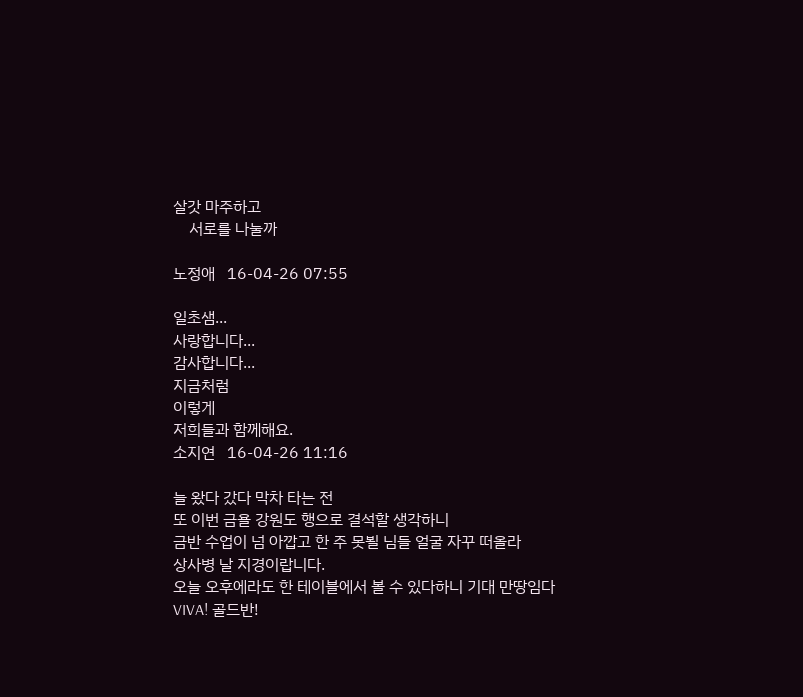살갓 마주하고
    서로를 나눌까

노정애   16-04-26 07:55

일초샘...
사랑합니다...
감사합니다...
지금처럼
이렇게
저희들과 함께해요.
소지연   16-04-26 11:16

늘 왔다 갔다 막차 타는 전
또 이번 금욜 강원도 행으로 결석할 생각하니
금반 수업이 넘 아깝고 한 주 못뵐 님들 얼굴 자꾸 떠올라
상사병 날 지경이랍니다.
오늘 오후에라도 한 테이블에서 볼 수 있다하니 기대 만땅임다
VIVA! 골드반!